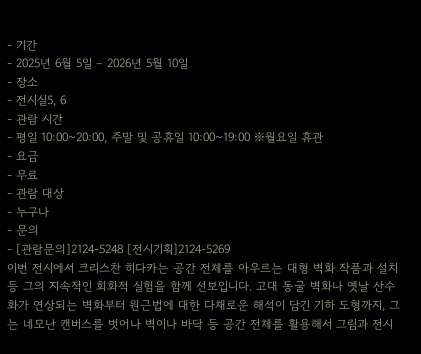- 기간
- 2025년 6월 5일 – 2026년 5월 10일
- 장소
- 전시실5, 6
- 관람 시간
- 평일 10:00~20:00, 주말 및 공휴일 10:00~19:00 ※월요일 휴관
- 요금
- 무료
- 관람 대상
- 누구나
- 문의
- [관람문의]2124-5248 [전시기획]2124-5269
이번 전시에서 크리스찬 히다카는 공간 전체를 아우르는 대형 벽화 작품과 설치 등 그의 지속적인 회화적 실험을 함께 선보입니다. 고대 동굴 벽화나 옛날 산수화가 연상되는 벽화부터 원근법에 대한 다채로운 해석이 담긴 기하 도형까지, 그는 네모난 캔버스를 벗어나 벽이나 바닥 등 공간 전체를 활용해서 그림과 전시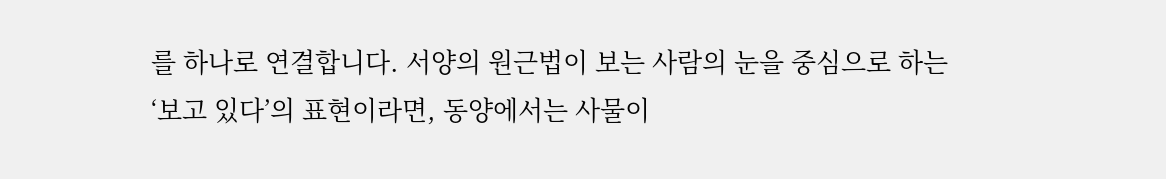를 하나로 연결합니다. 서양의 원근법이 보는 사람의 눈을 중심으로 하는 ‘보고 있다’의 표현이라면, 동양에서는 사물이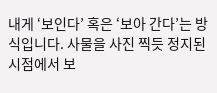내게 ‘보인다’ 혹은 ‘보아 간다’는 방식입니다. 사물을 사진 찍듯 정지된 시점에서 보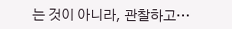는 것이 아니라, 관찰하고…